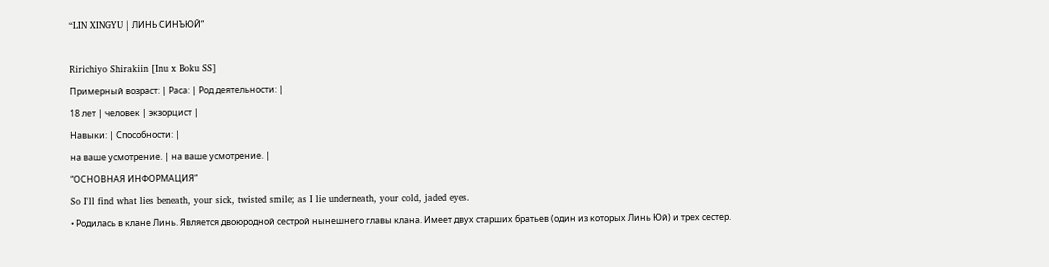“LIN XINGYU | ЛИНЬ СИНЪЮЙ”

Ririchiyo Shirakiin [Inu x Boku SS]
Примерный возраст: | Раса: | Род деятельности: |
18 лет | человек | экзорцист |
Навыки: | Способности: |
на ваше усмотрение. | на ваше усмотрение. |
“ОСНОВНАЯ ИНФОРМАЦИЯ”
So I'll find what lies beneath, your sick, twisted smile; as I lie underneath, your cold, jaded eyes.
• Родилась в клане Линь. Является двоюродной сестрой нынешнего главы клана. Имеет двух старших братьев (один из которых Линь Юй) и трех сестер.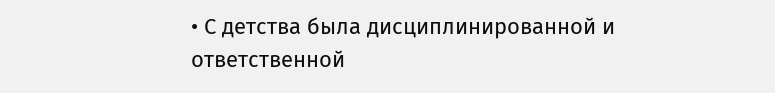• С детства была дисциплинированной и ответственной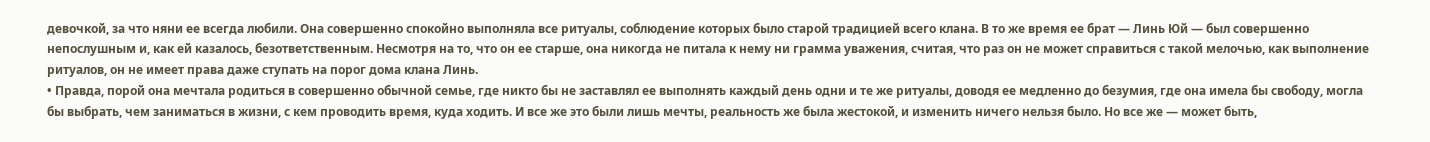девочкой, за что няни ее всегда любили. Она совершенно спокойно выполняла все ритуалы, соблюдение которых было старой традицией всего клана. В то же время ее брат — Линь Юй — был совершенно непослушным и, как ей казалось, безответственным. Несмотря на то, что он ее старше, она никогда не питала к нему ни грамма уважения, считая, что раз он не может справиться с такой мелочью, как выполнение ритуалов, он не имеет права даже ступать на порог дома клана Линь.
• Правда, порой она мечтала родиться в совершенно обычной семье, где никто бы не заставлял ее выполнять каждый день одни и те же ритуалы, доводя ее медленно до безумия, где она имела бы свободу, могла бы выбрать, чем заниматься в жизни, с кем проводить время, куда ходить. И все же это были лишь мечты, реальность же была жестокой, и изменить ничего нельзя было. Но все же — может быть,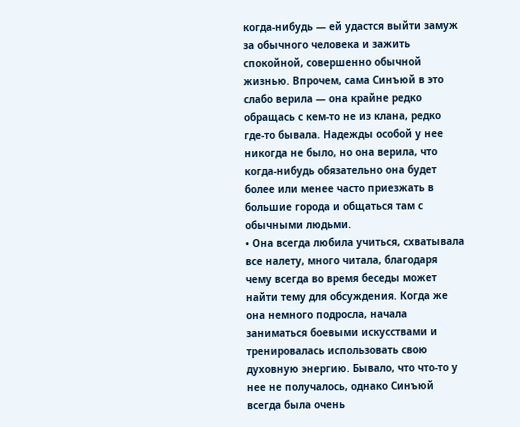когда-нибудь — ей удастся выйти замуж за обычного человека и зажить спокойной, совершенно обычной жизнью. Впрочем, сама Синъюй в это слабо верила — она крайне редко обращась с кем-то не из клана, редко где-то бывала. Надежды особой у нее никогда не было, но она верила, что когда-нибудь обязательно она будет более или менее часто приезжать в большие города и общаться там с обычными людьми.
• Она всегда любила учиться, схватывала все налету, много читала, благодаря чему всегда во время беседы может найти тему для обсуждения. Когда же она немного подросла, начала заниматься боевыми искусствами и тренировалась использовать свою духовную энергию. Бывало, что что-то у нее не получалось, однако Синъюй всегда была очень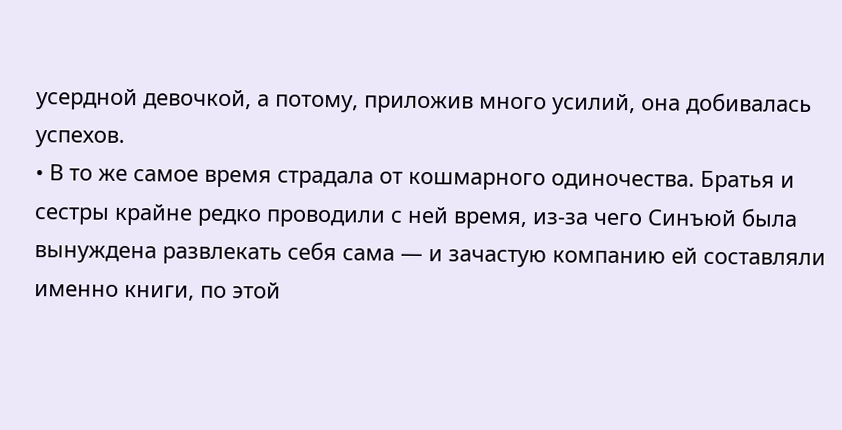усердной девочкой, а потому, приложив много усилий, она добивалась успехов.
• В то же самое время страдала от кошмарного одиночества. Братья и сестры крайне редко проводили с ней время, из-за чего Синъюй была вынуждена развлекать себя сама — и зачастую компанию ей составляли именно книги, по этой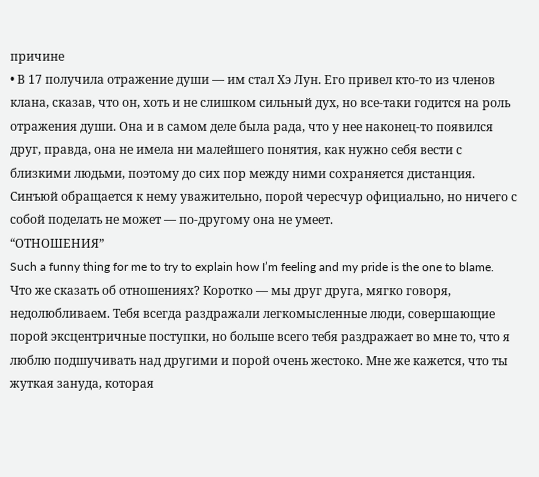причине
• В 17 получила отражение души — им стал Хэ Лун. Его привел кто-то из членов клана, сказав, что он, хоть и не слишком сильный дух, но все-таки годится на роль отражения души. Она и в самом деле была рада, что у нее наконец-то появился друг, правда, она не имела ни малейшего понятия, как нужно себя вести с близкими людьми, поэтому до сих пор между ними сохраняется дистанция. Синъюй обращается к нему уважительно, порой чересчур официально, но ничего с собой поделать не может — по-другому она не умеет.
“ОТНОШЕНИЯ”
Such a funny thing for me to try to explain how I’m feeling and my pride is the one to blame.
Что же сказать об отношениях? Коротко — мы друг друга, мягко говоря, недолюбливаем. Тебя всегда раздражали легкомысленные люди, совершающие порой эксцентричные поступки, но больше всего тебя раздражает во мне то, что я люблю подшучивать над другими и порой очень жестоко. Мне же кажется, что ты жуткая зануда, которая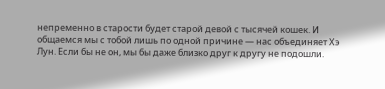непременно в старости будет старой девой с тысячей кошек. И общаемся мы с тобой лишь по одной причине — нас объединяет Хэ Лун. Если бы не он, мы бы даже близко друг к другу не подошли.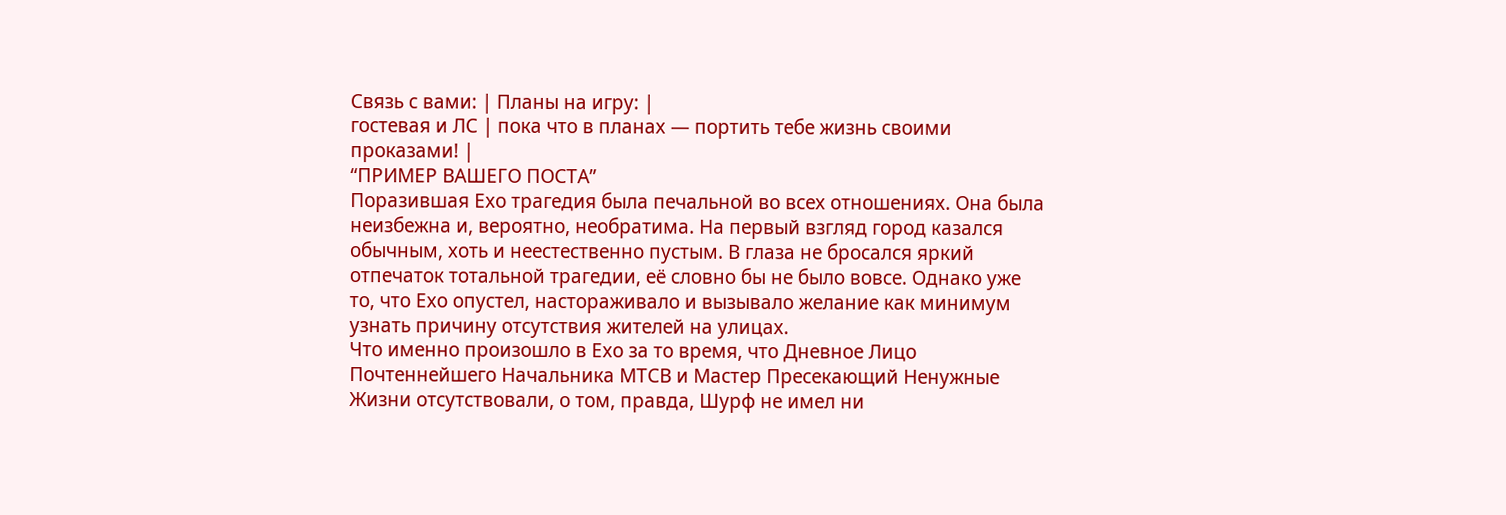Связь с вами: | Планы на игру: |
гостевая и ЛС | пока что в планах — портить тебе жизнь своими проказами! |
“ПРИМЕР ВАШЕГО ПОСТА”
Поразившая Ехо трагедия была печальной во всех отношениях. Она была неизбежна и, вероятно, необратима. На первый взгляд город казался обычным, хоть и неестественно пустым. В глаза не бросался яркий отпечаток тотальной трагедии, её словно бы не было вовсе. Однако уже то, что Ехо опустел, настораживало и вызывало желание как минимум узнать причину отсутствия жителей на улицах.
Что именно произошло в Ехо за то время, что Дневное Лицо Почтеннейшего Начальника МТСВ и Мастер Пресекающий Ненужные Жизни отсутствовали, о том, правда, Шурф не имел ни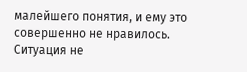малейшего понятия, и ему это совершенно не нравилось. Ситуация не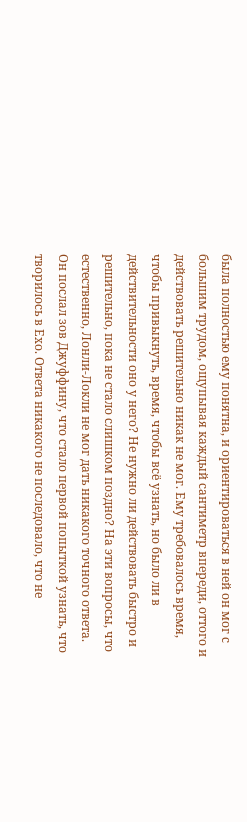была полностью ему понятна, и ориентироваться в ней он мог с большим трудом, ощупывая каждый сантиметр впереди, оттого и действовать решительно никак не мог. Ему требовалось время, чтобы привыкнуть, время, чтобы всё узнать, но было ли в действительности оно у него? Не нужно ли действовать быстро и решительно, пока не стало слишком поздно? На эти вопросы, что естественно, Лонли-Локли не мог дать никакого точного ответа.
Он послал зов Джуффину, что стало первой попыткой узнать, что творилось в Ехо. Ответа никакого не последовало, что не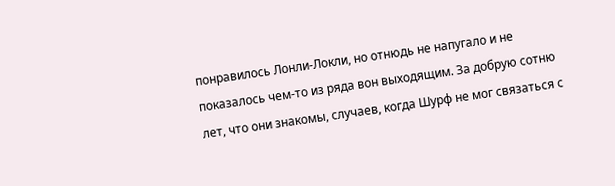понравилось Лонли-Локли, но отнюдь не напугало и не показалось чем-то из ряда вон выходящим. За добрую сотню лет, что они знакомы, случаев, когда Шурф не мог связаться с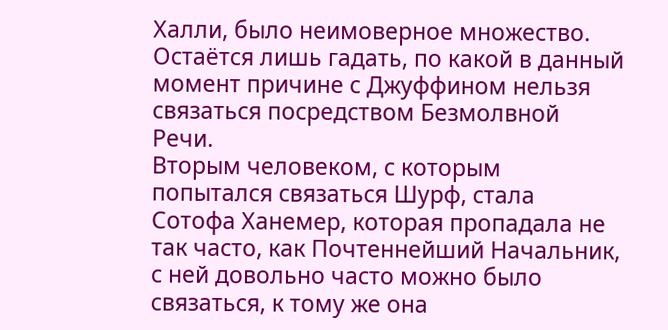Халли, было неимоверное множество. Остаётся лишь гадать, по какой в данный момент причине с Джуффином нельзя связаться посредством Безмолвной Речи.
Вторым человеком, с которым попытался связаться Шурф, стала Сотофа Ханемер, которая пропадала не так часто, как Почтеннейший Начальник, с ней довольно часто можно было связаться, к тому же она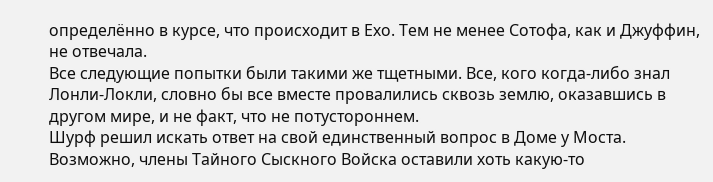определённо в курсе, что происходит в Ехо. Тем не менее Сотофа, как и Джуффин, не отвечала.
Все следующие попытки были такими же тщетными. Все, кого когда-либо знал Лонли-Локли, словно бы все вместе провалились сквозь землю, оказавшись в другом мире, и не факт, что не потустороннем.
Шурф решил искать ответ на свой единственный вопрос в Доме у Моста. Возможно, члены Тайного Сыскного Войска оставили хоть какую-то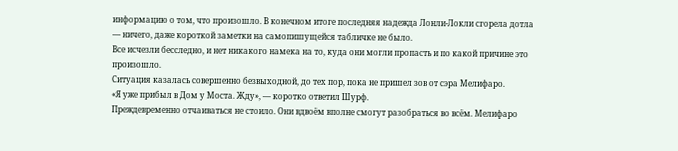информацию о том, что произошло. В конечном итоге последняя надежда Лонли-Локли сгорела дотла — ничего, даже короткой заметки на самопишущейся табличке не было.
Все исчезли бесследно, и нет никакого намека на то, куда они могли пропасть и по какой причине это произошло.
Ситуация казалась совершенно безвыходной, до тех пор, пока не пришел зов от сэра Мелифаро.
«Я уже прибыл в Дом у Моста. Жду», — коротко ответил Шурф.
Преждевременно отчаиваться не стоило. Они вдвоём вполне смогут разобраться во всём. Мелифаро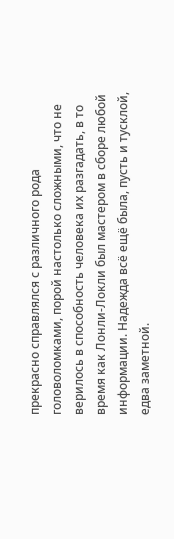прекрасно справлялся с различного рода головоломками, порой настолько сложными, что не верилось в способность человека их разгадать, в то время как Лонли-Локли был мастером в сборе любой информации. Надежда всё ещё была, пусть и тусклой, едва заметной.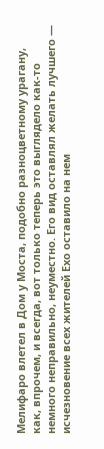Мелифаро влетел в Дом у Моста, подобно разноцветному урагану, как, впрочем, и всегда, вот только теперь это выглядело как-то немного неправильно, неуместно. Его вид оставлял желать лучшего — исчезновение всех жителей Ехо оставило на нем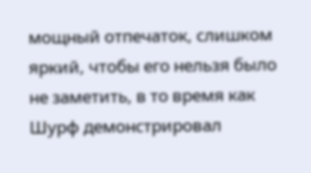мощный отпечаток, слишком яркий, чтобы его нельзя было не заметить, в то время как Шурф демонстрировал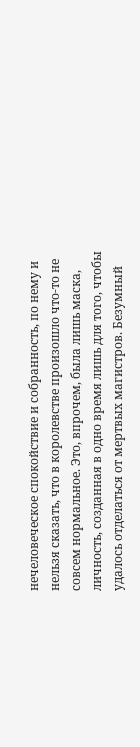нечеловеческое спокойствие и собранность, по нему и нельзя сказать, что в королевстве произошло что-то не совсем нормальное. Это, впрочем, была лишь маска, личность, созданная в одно время лишь для того, чтобы удалось отделаться от мертвых магистров. Безумный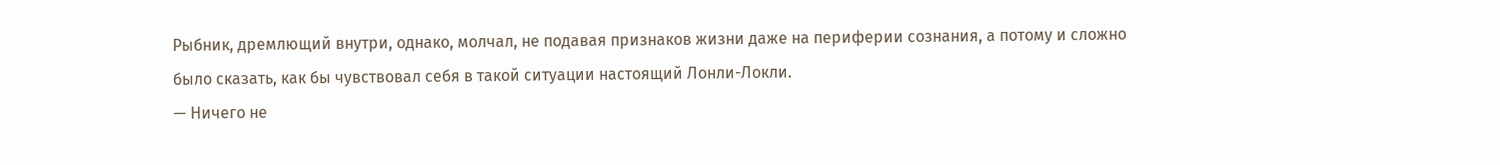Рыбник, дремлющий внутри, однако, молчал, не подавая признаков жизни даже на периферии сознания, а потому и сложно было сказать, как бы чувствовал себя в такой ситуации настоящий Лонли-Локли.
— Ничего не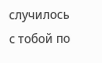случилось с тобой по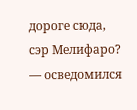дороге сюда, сэр Мелифаро? — осведомился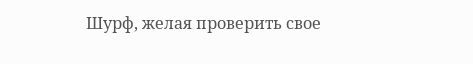Шурф, желая проверить свое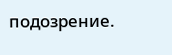подозрение.